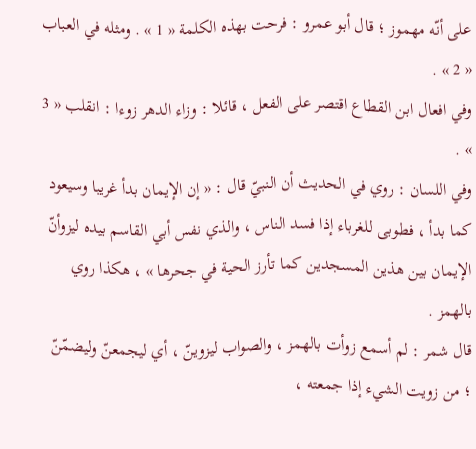على أنّه مهموز ؛ قال أبو عمرو : فرحت بهذه الكلمة « 1 » . ومثله في العباب « 2 » .
وفي افعال ابن القطاع اقتصر على الفعل ، قائلا : وزاء الدهر زوءا : انقلب « 3 » .
وفي اللسان : روي في الحديث أن النبيّ قال : « إن الإيمان بدأ غريبا وسيعود كما بدأ ، فطوبى للغرباء إذا فسد الناس ، والذي نفس أبي القاسم بيده ليزوأنّ الإيمان بين هذين المسجدين كما تأرز الحية في جحرها » ، هكذا روي بالهمز .
قال شمر : لم أسمع زوأت بالهمز ، والصواب ليزوينّ ، أي ليجمعنّ وليضمّنّ ؛ من زويت الشيء إذا جمعته ،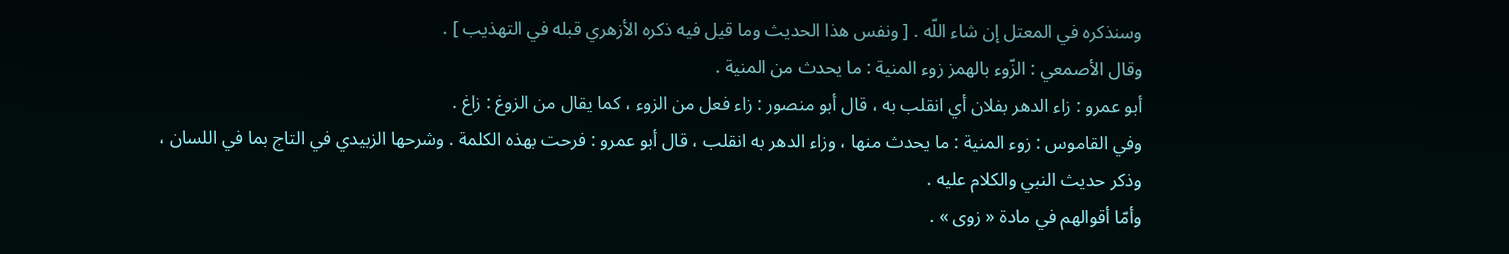وسنذكره في المعتل إن شاء اللّه . [ ونفس هذا الحديث وما قيل فيه ذكره الأزهري قبله في التهذيب ] .
وقال الأصمعي : الزّوء بالهمز زوء المنية : ما يحدث من المنية .
أبو عمرو : زاء الدهر بفلان أي انقلب به ، قال أبو منصور : زاء فعل من الزوء ، كما يقال من الزوغ : زاغ .
وفي القاموس : زوء المنية : ما يحدث منها ، وزاء الدهر به انقلب ، قال أبو عمرو : فرحت بهذه الكلمة . وشرحها الزبيدي في التاج بما في اللسان ، وذكر حديث النبي والكلام عليه .
وأمّا أقوالهم في مادة « زوى » .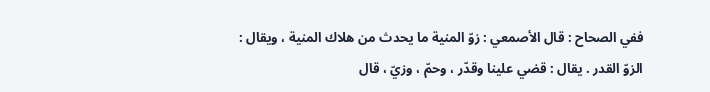ففي الصحاح : قال الأصمعي : زوّ المنية ما يحدث من هلاك المنية ، ويقال :
الزوّ القدر . يقال : قضي علينا وقدّر ، وحمّ ، وزيّ ، قال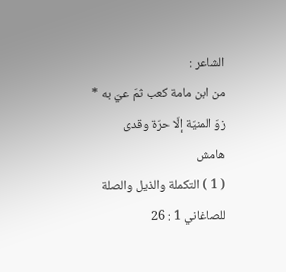الشاعر :
من ابن مامة كعب ثمّ عيّ به * زوّ المنيّة إلّا حرّة وقدى
هامش
( 1 ) التكملة والذيل والصلة للصاغاني 1 : 26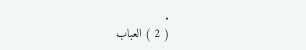.
( 2 ) العباب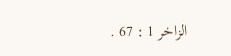الزاخر 1 : 67 .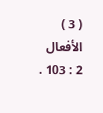( 3 ) الأفعال 2 : 103 .